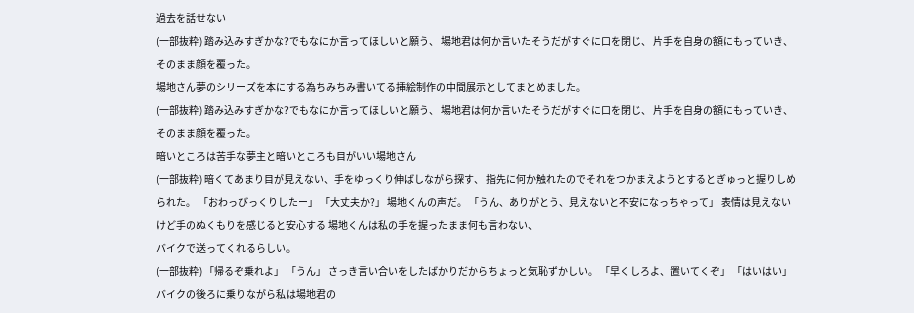過去を話せない
(一部抜粋) 踏み込みすぎかな?でもなにか言ってほしいと願う、 場地君は何か言いたそうだがすぐに口を閉じ、 片手を自身の額にもっていき、そのまま顔を覆った。
場地さん夢のシリーズを本にする為ちみちみ書いてる挿絵制作の中間展示としてまとめました。
(一部抜粋) 踏み込みすぎかな?でもなにか言ってほしいと願う、 場地君は何か言いたそうだがすぐに口を閉じ、 片手を自身の額にもっていき、そのまま顔を覆った。
暗いところは苦手な夢主と暗いところも目がいい場地さん
(一部抜粋) 暗くてあまり目が見えない、手をゆっくり伸ばしながら探す、 指先に何か触れたのでそれをつかまえようとするとぎゅっと握りしめられた。 「おわっびっくりしたー」 「大丈夫か?」 場地くんの声だ。 「うん、ありがとう、見えないと不安になっちゃって」 表情は見えないけど手のぬくもりを感じると安心する 場地くんは私の手を握ったまま何も言わない、
バイクで送ってくれるらしい。
(一部抜粋) 「帰るぞ乗れよ」 「うん」 さっき言い合いをしたばかりだからちょっと気恥ずかしい。 「早くしろよ、置いてくぞ」 「はいはい」 バイクの後ろに乗りながら私は場地君の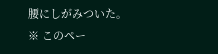腰にしがみついた。
※ このペー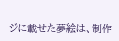ジに載せた夢絵は、制作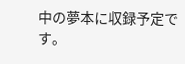中の夢本に収録予定です。